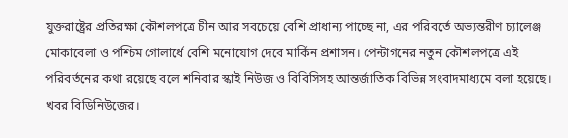যুক্তরাষ্ট্রের প্রতিরক্ষা কৌশলপত্রে চীন আর সবচেয়ে বেশি প্রাধান্য পাচ্ছে না, এর পরিবর্তে অভ্যন্তরীণ চ্যালেঞ্জ মোকাবেলা ও পশ্চিম গোলার্ধে বেশি মনোযোগ দেবে মার্কিন প্রশাসন। পেন্টাগনের নতুন কৌশলপত্রে এই পরিবর্তনের কথা রয়েছে বলে শনিবার স্কাই নিউজ ও বিবিসিসহ আন্তর্জাতিক বিভিন্ন সংবাদমাধ্যমে বলা হয়েছে। খবর বিডিনিউজের।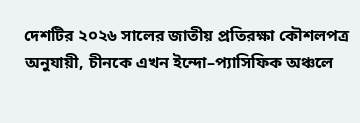দেশটির ২০২৬ সালের জাতীয় প্রতিরক্ষা কৌশলপত্র অনুযায়ী, চীনকে এখন ইন্দো–প্যাসিফিক অঞ্চলে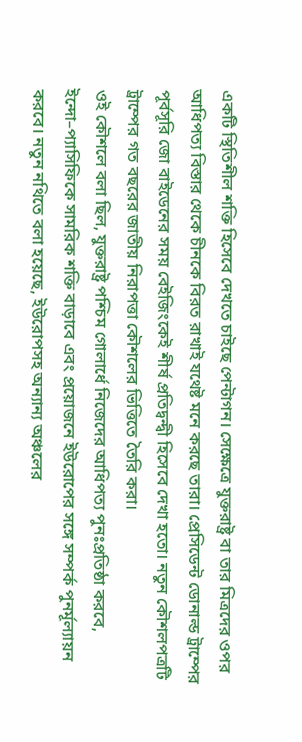একটি স্থিতিশীল শক্তি হিসেবে দেখতে চাইছে পেন্টাগন। সেক্ষেত্রে যুক্তরাষ্ট্র বা তার মিত্রদের ওপর আধিপত্য বিস্তার থেকে চীনকে বিরত রাখাই যথেষ্ট মনে করছে তারা। প্রেসিডেন্ট ডোনাল্ড ট্রাম্পের পূর্বসূরি জো বাইডেনের সময় বেইজিংকেই শীর্ষ প্রতিদ্বন্দ্বী হিসেবে দেখা হতো। নতুন কৌশলপত্রটি ট্রাম্পের গত বছরের জাতীয় নিরাপত্তা কৌশলের ভিত্তিতে তৈরি করা।
ওই কৌশলে বলা ছিল, যুক্তরাষ্ট্র পশ্চিম গোলার্ধে নিজেদের আধিপত্য পুনঃপ্রতিষ্ঠা করবে, ইন্দো–প্যাসিফিকে সামরিক শক্তি বাড়াবে এবং প্রয়োজনে ইউরোপের সঙ্গে সম্পর্ক পুনর্মূল্যায়ন করবে। নতুন নথিতে বলা হয়েছে, ইউরোপসহ অন্যান্য অঞ্চলের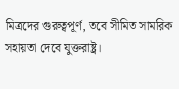মিত্রদের গুরুত্বপূর্ণ, তবে সীমিত সামরিক সহায়তা দেবে যুক্তরাষ্ট্র।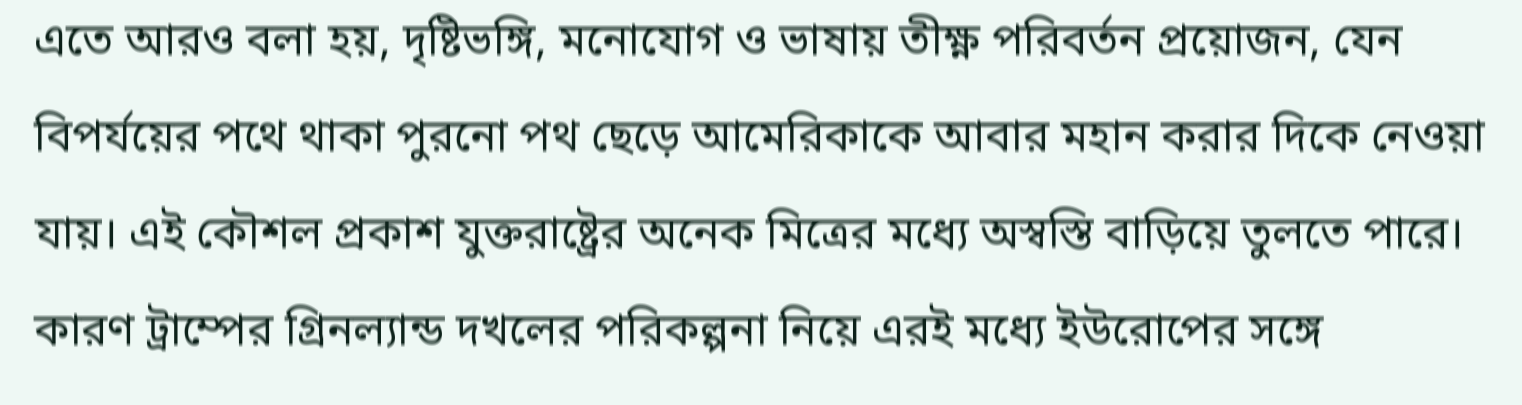এতে আরও বলা হয়, দৃষ্টিভঙ্গি, মনোযোগ ও ভাষায় তীক্ষ্ণ পরিবর্তন প্রয়োজন, যেন বিপর্যয়ের পথে থাকা পুরনো পথ ছেড়ে আমেরিকাকে আবার মহান করার দিকে নেওয়া যায়। এই কৌশল প্রকাশ যুক্তরাষ্ট্রের অনেক মিত্রের মধ্যে অস্বস্তি বাড়িয়ে তুলতে পারে। কারণ ট্রাম্পের গ্রিনল্যান্ড দখলের পরিকল্পনা নিয়ে এরই মধ্যে ইউরোপের সঙ্গে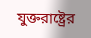যুক্তরাষ্ট্রের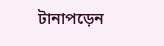টানাপড়েন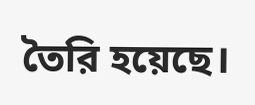তৈরি হয়েছে।